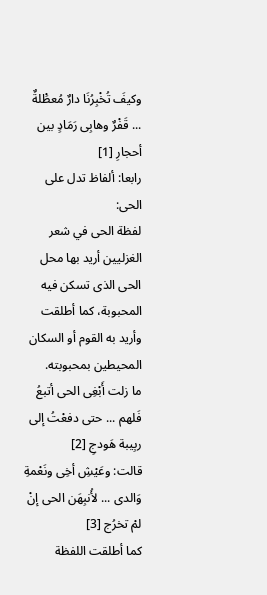وكيفَ تُخْبِرُنَا دارٌ مُعطَْلةٌ ... قَفْرٌ وهابِى رَمَادٍ بين أحجارِ [1]
رابعا: ألفاظ تدل على الحى:
لفظة الحى في شعر الغزليين أريد بها محل الحى الذى تسكن فيه المحبوبة، كما أطلقت وأريد به القوم أو السكان المحيطين بمحبوبته.
ما زلت أَبْغِى الحى أتبعُ فَلهم ... حتى دفعْتُ إلى ربِيبة هَودجِ [2]
قالت: وعَيْشِ أخِى ونَعْمةِ وَالدى ... لأُنبِهَن الحى إنْ لمْ تخرُج [3]
كما أطلقت اللفظة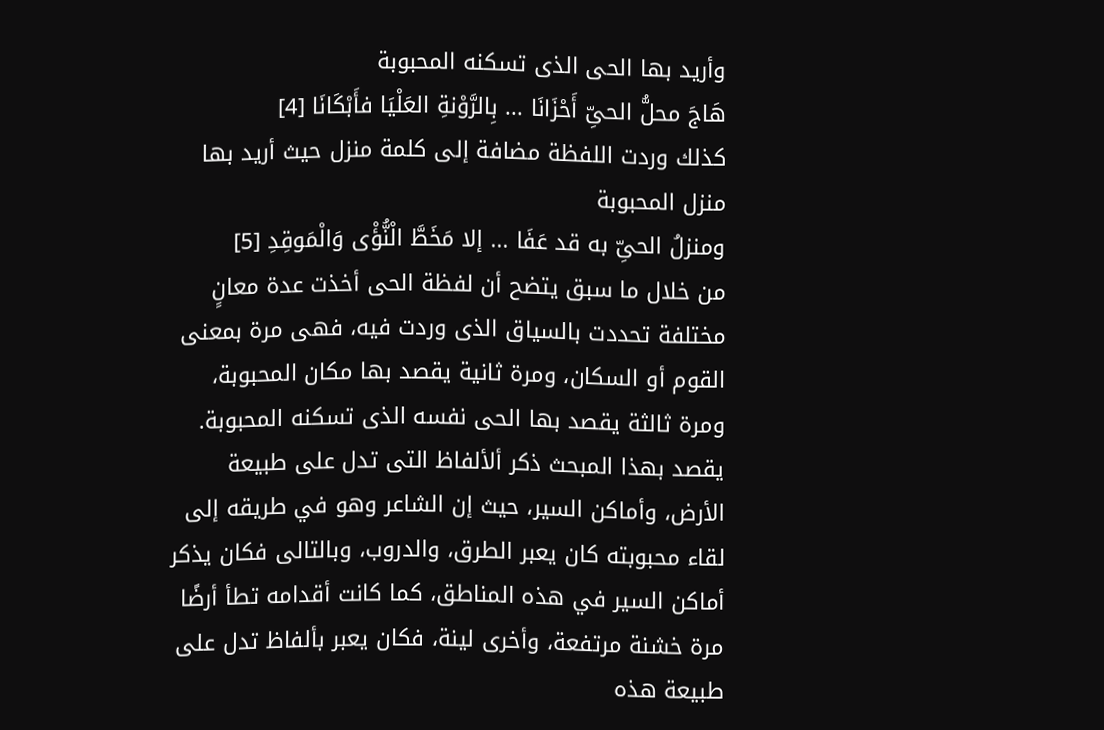وأريد بها الحى الذى تسكنه المحبوبة
هَاجَ محلُّ الحىِّ أَحْزَانَا ... بِالرَّوْنةِ العَلْيَا فأَبْكَانَا [4]
كذلك وردت اللفظة مضافة إلى كلمة منزل حيث أريد بها منزل المحبوبة
ومنزلُ الحىِّ به قد عَفَا ... إلا مَخَطَّ الْنُّؤْى وَالْمَوقِدِ [5]
من خلال ما سبق يتضح أن لفظة الحى أخذت عدة معانٍ مختلفة تحددت بالسياق الذى وردت فيه، فهى مرة بمعنى القوم أو السكان، ومرة ثانية يقصد بها مكان المحبوبة، ومرة ثالثة يقصد بها الحى نفسه الذى تسكنه المحبوبة.
يقصد بهذا المبحث ذكر ألألفاظ التى تدل على طبيعة الأرض، وأماكن السير، حيث إن الشاعر وهو في طريقه إلى لقاء محبوبته كان يعبر الطرق، والدروب، وبالتالى فكان يذكر أماكن السير في هذه المناطق، كما كانت أقدامه تطأ أرضًا مرة خشنة مرتفعة، وأخرى لينة، فكان يعبر بألفاظ تدل على طبيعة هذه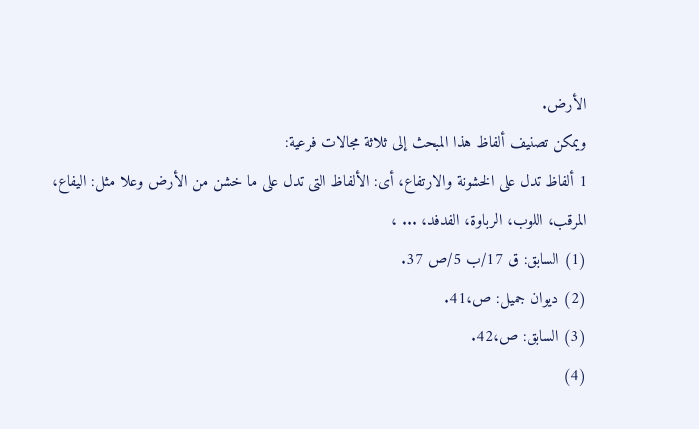الأرض.
ويمكن تصنيف ألفاظ هذا المبحث إلى ثلاثة مجالات فرعية:
1 ألفاظ تدل على الخشونة والارتفاع، أى: الألفاظ التى تدل على ما خشن من الأرض وعلا مثل: اليفاع، المرقب، اللوب، الرباوة، الفدفد، ... ،
(1) السابق: ق 17/ب 5/ص 37.
(2) ديوان جميل: ص،41.
(3) السابق: ص،42.
(4)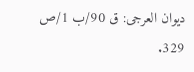ديوان العرجى: ق 90/ب 1/ص 329.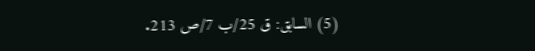(5) السابق: ق 25/ب 7/ص 213.